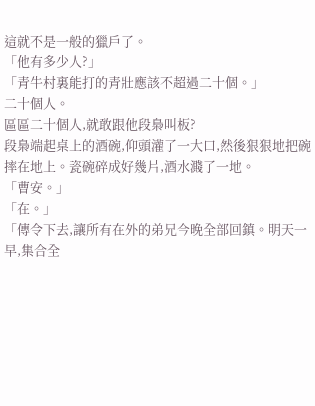這就不是一般的獵戶了。
「他有多少人?」
「青牛村裏能打的青壯應該不超過二十個。」
二十個人。
區區二十個人,就敢跟他段梟叫板?
段梟端起桌上的酒碗,仰頭灌了一大口,然後狠狠地把碗摔在地上。瓷碗碎成好幾片,酒水濺了一地。
「曹安。」
「在。」
「傳令下去,讓所有在外的弟兄今晚全部回鎮。明天一早,集合全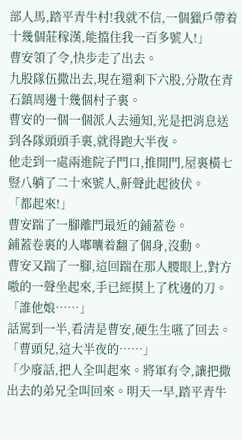部人馬,踏平青牛村!我就不信,一個獵戶帶着十幾個莊稼漢,能擋住我一百多號人!」
曹安領了令,快步走了出去。
九股隊伍撒出去,現在還剩下六股,分散在青石鎮周邊十幾個村子裏。
曹安的一個一個派人去通知,光是把消息送到各隊頭頭手裏,就得跑大半夜。
他走到一處兩進院子門口,推開門,屋裏橫七豎八躺了二十來號人,鼾聲此起彼伏。
「都起來!」
曹安踹了一腳離門最近的鋪蓋卷。
鋪蓋卷裏的人嘟囔着翻了個身,沒動。
曹安又踹了一腳,這回踹在那人腰眼上,對方嗷的一聲坐起來,手已經摸上了枕邊的刀。
「誰他娘……」
話罵到一半,看清是曹安,硬生生嚥了回去。
「曹頭兒,這大半夜的……」
「少廢話,把人全叫起來。將軍有令,讓把撒出去的弟兄全叫回來。明天一早,踏平青牛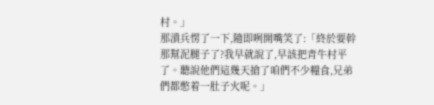村。」
那潰兵愣了一下,隨即咧開嘴笑了:「終於要幹那幫泥腿子了?我早就說了,早該把青牛村平了。聽說他們這幾天搶了咱們不少糧食,兄弟們都憋着一肚子火呢。」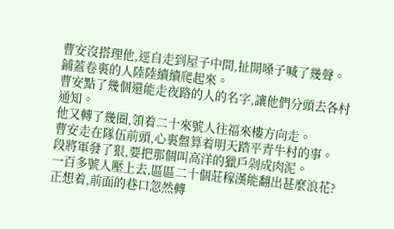曹安沒搭理他,逕自走到屋子中間,扯開嗓子喊了幾聲。
鋪蓋卷裏的人陸陸續續爬起來。
曹安點了幾個還能走夜路的人的名字,讓他們分頭去各村通知。
他又轉了幾圈,領着二十來號人往福來樓方向走。
曹安走在隊伍前頭,心裏盤算着明天踏平青牛村的事。
段將軍發了狠,要把那個叫高洋的獵戶剁成肉泥。
一百多號人壓上去,區區二十個莊稼漢能翻出甚麼浪花?
正想着,前面的巷口忽然轉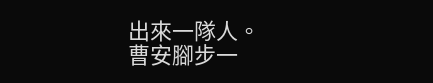出來一隊人。
曹安腳步一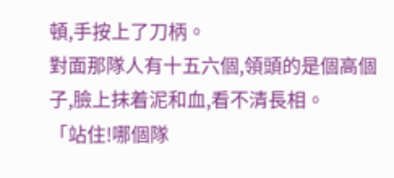頓,手按上了刀柄。
對面那隊人有十五六個,領頭的是個高個子,臉上抹着泥和血,看不清長相。
「站住!哪個隊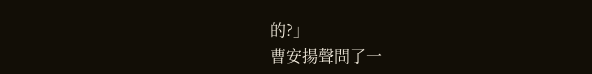的?」
曹安揚聲問了一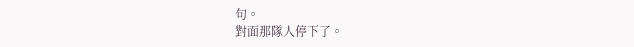句。
對面那隊人停下了。